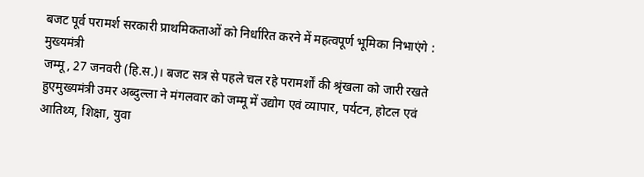बजट पूर्व परामर्श सरकारी प्राथमिकताओं को निर्धारित करने में महत्वपूर्ण भूमिका निभाएंगे : मुख्यमंत्री
जम्मू, 27 जनवरी (हि.स.)। बजट सत्र से पहले चल रहे परामर्शों की श्रृंखला को जारी रखते हुएमुख्यमंत्री उमर अब्दुल्ला ने मंगलवार को जम्मू में उद्योग एवं व्यापार, पर्यटन, होटल एवं आतिथ्य, शिक्षा, युवा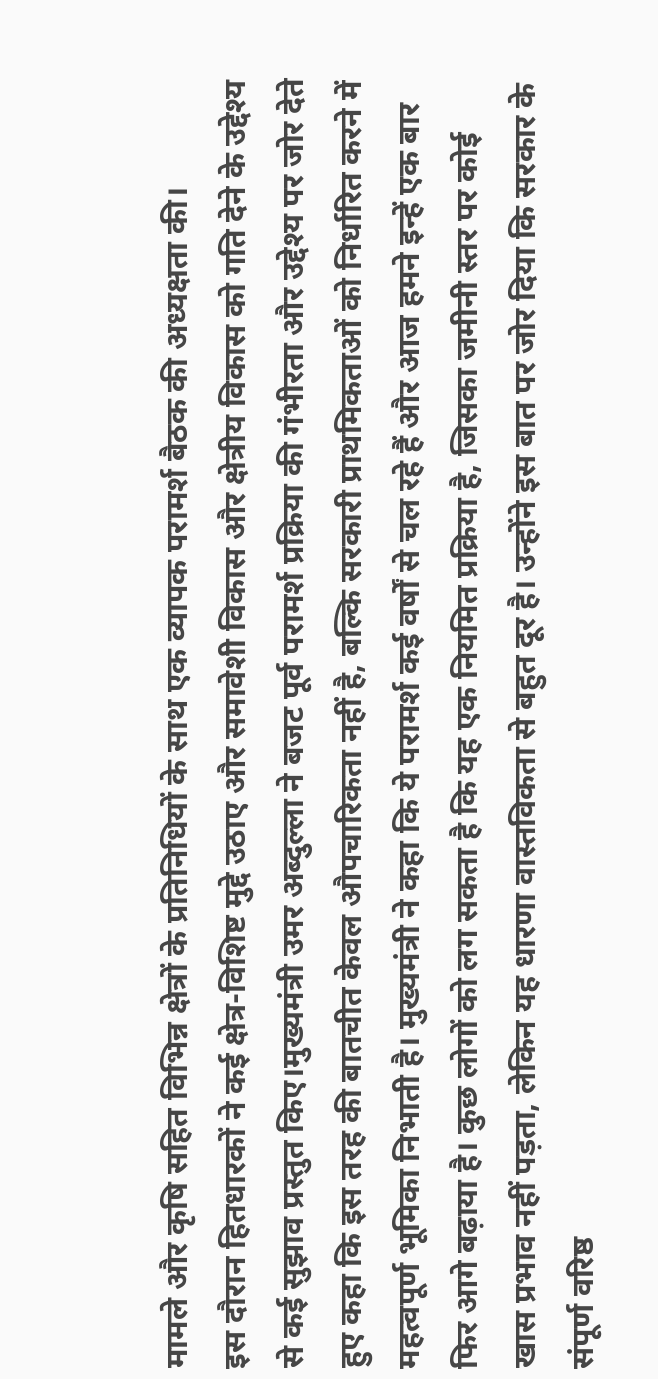मामले और कृषि सहित विभिन्न क्षेत्रों के प्रतिनिधियों के साथ एक व्यापक परामर्श बैठक की अध्यक्षता की।
इस दौरान हितधारकों ने कई क्षेत्र-विशिष्ट मुद्दे उठाए और समावेशी विकास और क्षेत्रीय विकास को गति देने के उद्देश्य से कई सुझाव प्रस्तुत किए।मुख्यमंत्री उमर अब्दुल्ला ने बजट पूर्व परामर्श प्रक्रिया की गंभीरता और उद्देश्य पर जोर देते हुए कहा कि इस तरह की बातचीत केवल औपचारिकता नहीं है, बल्कि सरकारी प्राथमिकताओं को निर्धारित करने में महत्वपूर्ण भूमिका निभाती है। मुख्यमंत्री ने कहा कि ये परामर्श कई वर्षों से चल रहे हैं और आज हमने इन्हें एक बार फिर आगे बढ़ाया है। कुछ लोगों को लग सकता है कि यह एक नियमित प्रक्रिया है, जिसका जमीनी स्तर पर कोई खास प्रभाव नहीं पड़ता, लेकिन यह धारणा वास्तविकता से बहुत दूर है। उन्होंने इस बात पर जोर दिया कि सरकार के संपूर्ण वरिष्ठ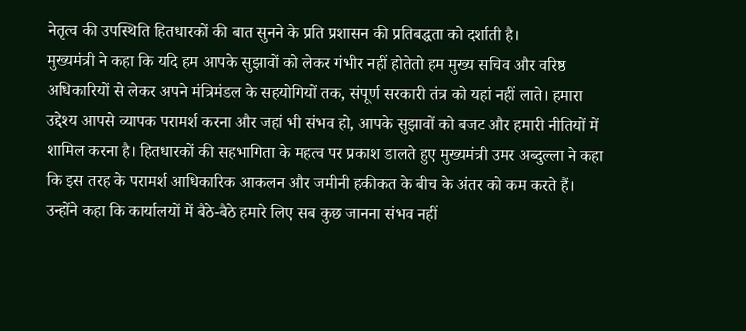नेतृत्व की उपस्थिति हितधारकों की बात सुनने के प्रति प्रशासन की प्रतिबद्धता को दर्शाती है।
मुख्यमंत्री ने कहा कि यदि हम आपके सुझावों को लेकर गंभीर नहीं होतेतो हम मुख्य सचिव और वरिष्ठ अधिकारियों से लेकर अपने मंत्रिमंडल के सहयोगियों तक, संपूर्ण सरकारी तंत्र को यहां नहीं लाते। हमारा उद्देश्य आपसे व्यापक परामर्श करना और जहां भी संभव हो, आपके सुझावों को बजट और हमारी नीतियों में शामिल करना है। हितधारकों की सहभागिता के महत्व पर प्रकाश डालते हुए मुख्यमंत्री उमर अब्दुल्ला ने कहा कि इस तरह के परामर्श आधिकारिक आकलन और जमीनी हकीकत के बीच के अंतर को कम करते हैं।
उन्होंने कहा कि कार्यालयों में बैठे-बैठे हमारे लिए सब कुछ जानना संभव नहीं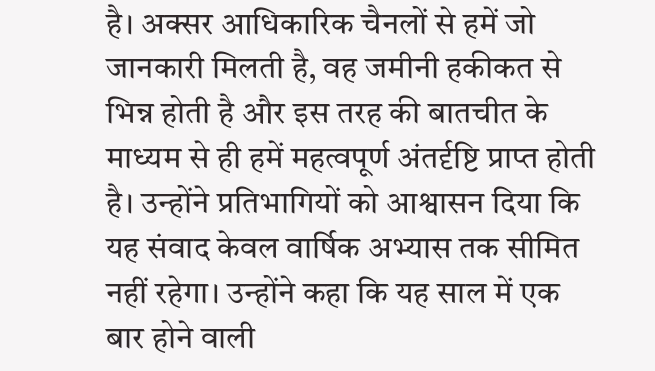है। अक्सर आधिकारिक चैनलों से हमें जो जानकारी मिलती है, वह जमीनी हकीकत से भिन्न होती है और इस तरह की बातचीत के माध्यम से ही हमें महत्वपूर्ण अंतर्दृष्टि प्राप्त होती है। उन्होंने प्रतिभागियों को आश्वासन दिया कि यह संवाद केवल वार्षिक अभ्यास तक सीमित नहीं रहेगा। उन्होंने कहा कि यह साल में एक बार होने वाली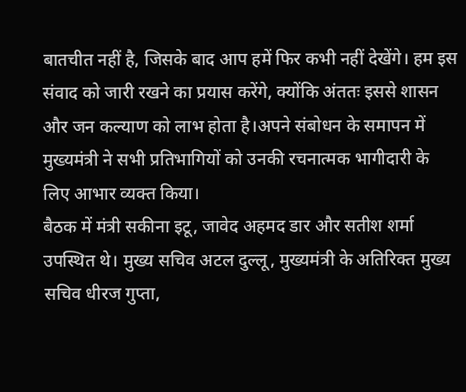बातचीत नहीं है, जिसके बाद आप हमें फिर कभी नहीं देखेंगे। हम इस संवाद को जारी रखने का प्रयास करेंगे, क्योंकि अंततः इससे शासन और जन कल्याण को लाभ होता है।अपने संबोधन के समापन में मुख्यमंत्री ने सभी प्रतिभागियों को उनकी रचनात्मक भागीदारी के लिए आभार व्यक्त किया।
बैठक में मंत्री सकीना इटू, जावेद अहमद डार और सतीश शर्मा उपस्थित थे। मुख्य सचिव अटल दुल्लू, मुख्यमंत्री के अतिरिक्त मुख्य सचिव धीरज गुप्ता,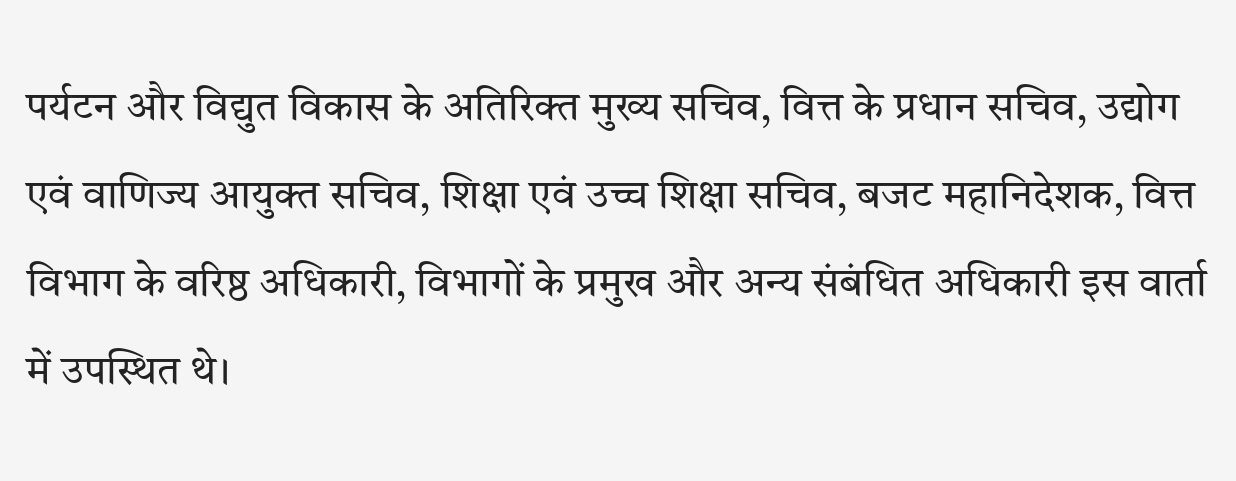पर्यटन और विद्युत विकास के अतिरिक्त मुख्य सचिव, वित्त के प्रधान सचिव, उद्योग एवं वाणिज्य आयुक्त सचिव, शिक्षा एवं उच्च शिक्षा सचिव, बजट महानिदेशक, वित्त विभाग के वरिष्ठ अधिकारी, विभागों के प्रमुख और अन्य संबंधित अधिकारी इस वार्ता में उपस्थित थे।